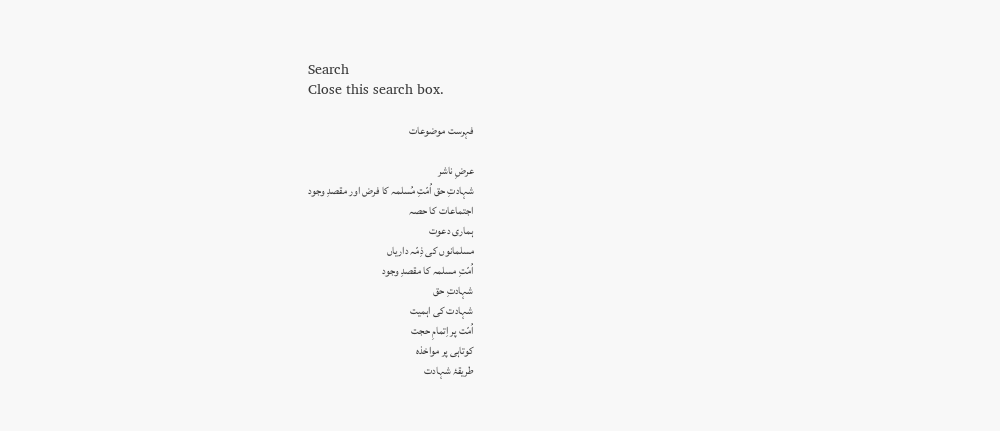Search
Close this search box.

فہرست موضوعات

عرضِ ناشر
شہادتِ حق اُمّتِ مُسلمہ کا فرض اور مقصدِ وجود
اجتماعات کا حصہ
ہماری دعوت
مسلمانوں کی ذِمّہ داریاں
اُمّتِ مسلمہ کا مقصدِ وجود
شہادتِ حق
شہادت کی اہمیت
اُمّت پر اِتمامِ حجت
کوتاہی پر مواخذہ
طریقۂ شہادت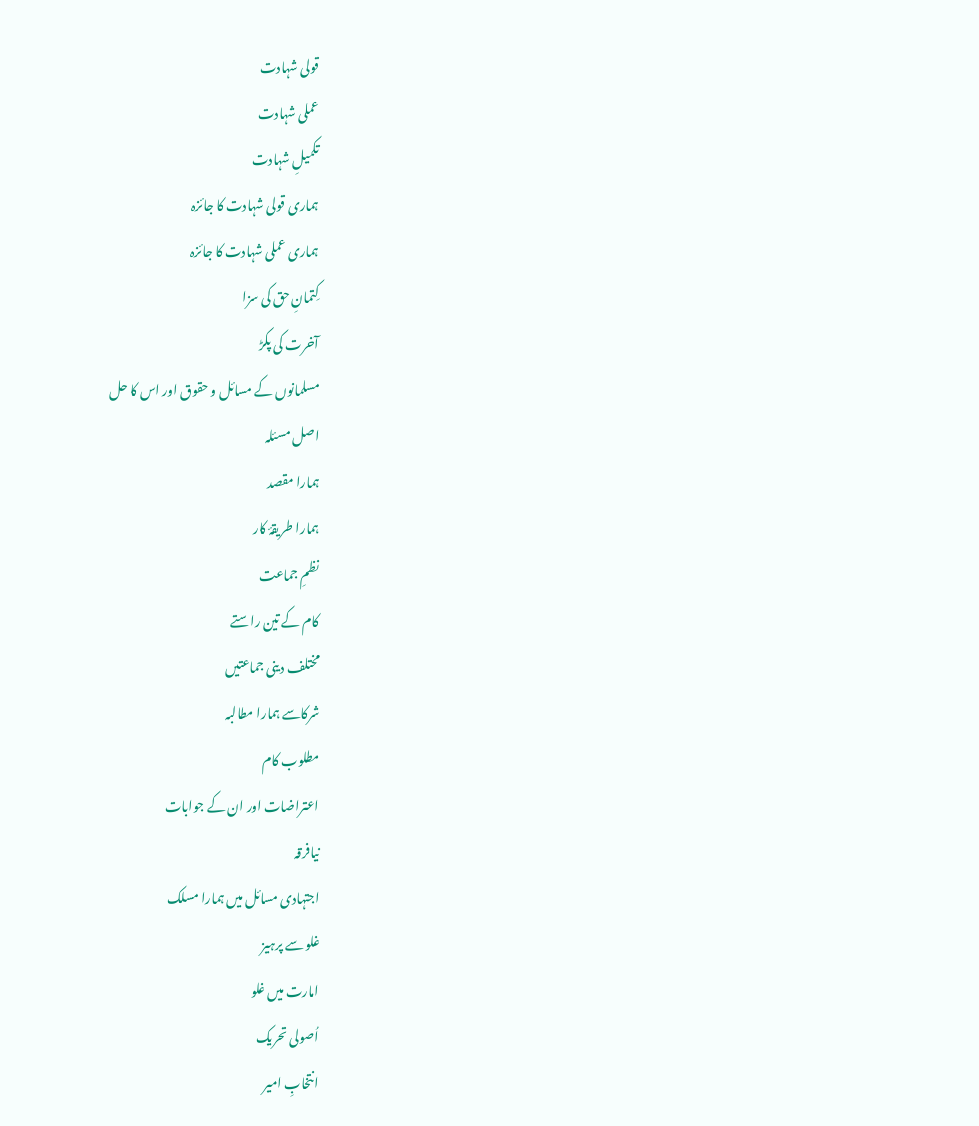قولی شہادت
عملی شہادت
تکمیلِ شہادت
ہماری قولی شہادت کا جائزہ
ہماری عملی شہادت کا جائزہ
کِتمانِ حق کی سزا
آخرت کی پکڑ
مسلمانوں کے مسائل و حقوق اور اس کا حل
اصل مسئلہ
ہمارا مقصد
ہمارا طریقۂ کار
نظمِ جماعت
کام کے تین راستے
مختلف دینی جماعتیں
شرکاسے ہمارا مطالبہ
مطلوب کام
اعتراضات اور ان کے جوابات
نیافرقہ
اجتہادی مسائل میں ہمارا مسلک
غلو سے پرہیز
امارت میں غلو
اُصولی تحریک
انتخابِ امیر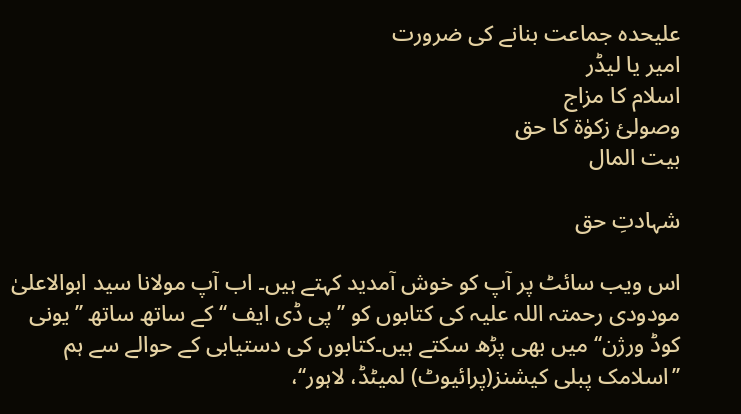علیحدہ جماعت بنانے کی ضرورت
امیر یا لیڈر
اسلام کا مزاج
وصولیٔ زکوٰۃ کا حق
بیت المال

شہادتِ حق

اس ویب سائٹ پر آپ کو خوش آمدید کہتے ہیں۔ اب آپ مولانا سید ابوالاعلیٰ مودودی رحمتہ اللہ علیہ کی کتابوں کو ’’پی ڈی ایف ‘‘ کے ساتھ ساتھ ’’یونی کوڈ ورژن‘‘ میں بھی پڑھ سکتے ہیں۔کتابوں کی دستیابی کے حوالے سے ہم ’’اسلامک پبلی کیشنز(پرائیوٹ) لمیٹڈ، لاہور‘‘،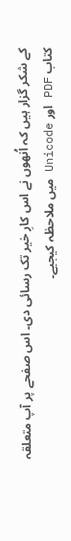کے شکر گزار ہیں کہ اُنھوں نے اس کارِ خیر تک رسائی دی۔ اس صفحے پر آپ متعلقہ کتاب PDF اور Unicode میں ملاحظہ کیجیے۔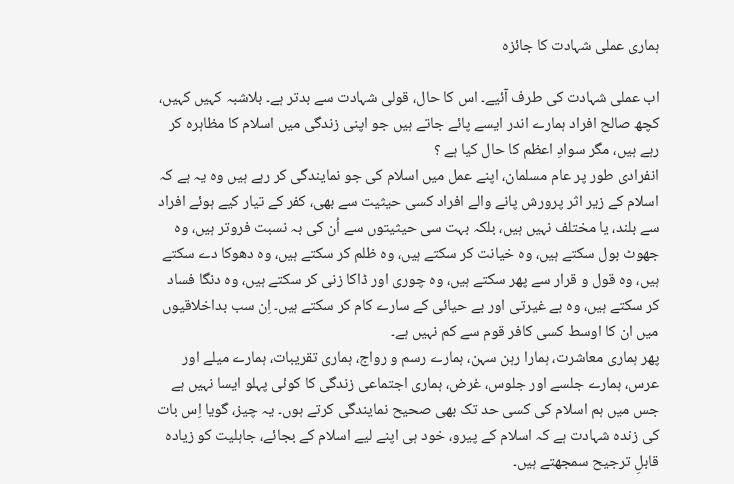ہماری عملی شہادت کا جائزہ

اب عملی شہادت کی طرف آئیے۔ اس کا حال، قولی شہادت سے بدتر ہے۔ بلاشبہ کہیں کہیں، کچھ صالح افراد ہمارے اندر ایسے پائے جاتے ہیں جو اپنی زندگی میں اسلام کا مظاہرہ کر رہے ہیں، مگر سوادِ اعظم کا حال کیا ہے ؟
انفرادی طور پر عام مسلمان، اپنے عمل میں اسلام کی جو نمایندگی کر رہے ہیں وہ یہ ہے کہ اسلام کے زیر اثر پرورش پانے والے افراد کسی حیثیت سے بھی، کفر کے تیار کیے ہوئے افراد سے بلند، یا مختلف نہیں ہیں، بلکہ بہت سی حیثیتوں سے اُن کی بہ نسبت فروتر ہیں، وہ جھوٹ بول سکتے ہیں، وہ خیانت کر سکتے ہیں، وہ ظلم کر سکتے ہیں، وہ دھوکا دے سکتے ہیں، وہ قول و قرار سے پھر سکتے ہیں، وہ چوری اور ڈاکا زنی کر سکتے ہیں، وہ دنگا فساد کر سکتے ہیں، وہ بے غیرتی اور بے حیائی کے سارے کام کر سکتے ہیں۔ اِن سب بداخلاقیوں میں ان کا اوسط کسی کافر قوم سے کم نہیں ہے۔
پھر ہماری معاشرت، ہمارا رہن سہن، ہمارے رسم و رواج، ہماری تقریبات، ہمارے میلے اور عرس، ہمارے جلسے اور جلوس، غرض، ہماری اجتماعی زندگی کا کوئی پہلو ایسا نہیں ہے جس میں ہم اسلام کی کسی حد تک بھی صحیح نمایندگی کرتے ہوں۔ یہ چیز، گویا اِس بات کی زندہ شہادت ہے کہ اسلام کے پیرو، خود ہی اپنے لیے اسلام کے بجائے، جاہلیت کو زیادہ قابلِ ترجیح سمجھتے ہیں۔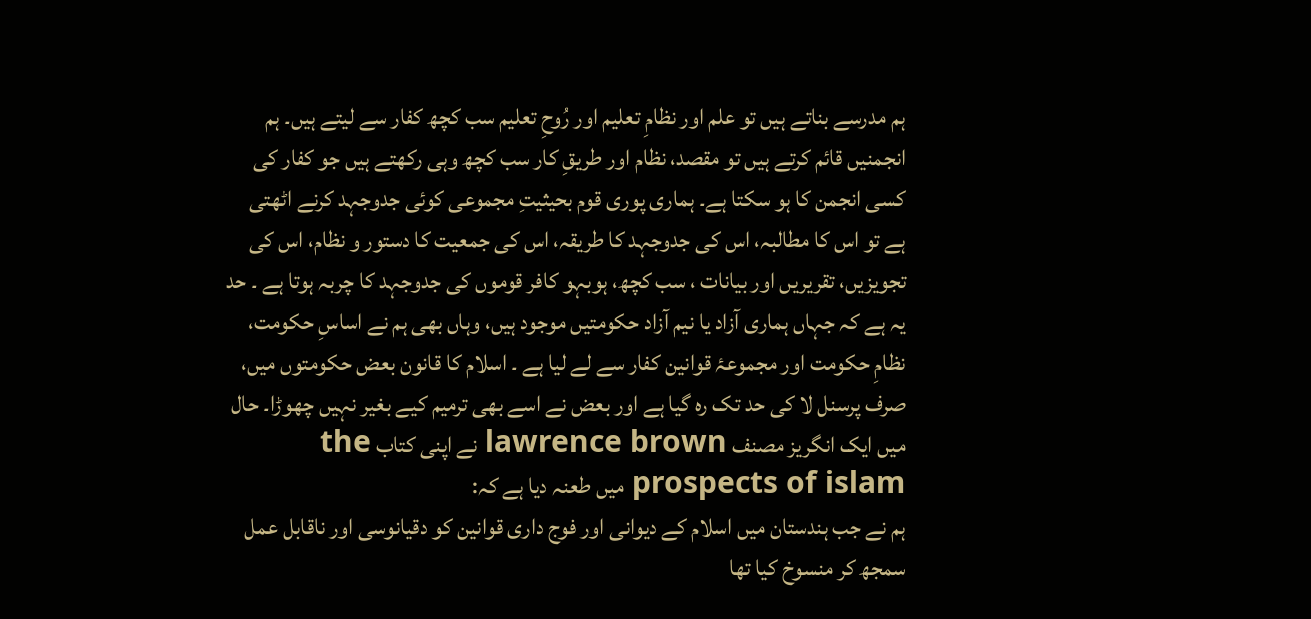ہم مدرسے بناتے ہیں تو علم اور نظامِ تعلیم اور رُوحِ تعلیم سب کچھ کفار سے لیتے ہیں۔ ہم انجمنیں قائم کرتے ہیں تو مقصد، نظام اور طریقِ کار سب کچھ وہی رکھتے ہیں جو کفار کی کسی انجمن کا ہو سکتا ہے۔ ہماری پوری قوم بحیثیتِ مجموعی کوئی جدوجہد کرنے اٹھتی ہے تو اس کا مطالبہ، اس کی جدوجہد کا طریقہ، اس کی جمعیت کا دستور و نظام، اس کی تجویزیں، تقریریں اور بیانات ، سب کچھ، ہوبہو کافر قوموں کی جدوجہد کا چربہ ہوتا ہے ۔ حد یہ ہے کہ جہاں ہماری آزاد یا نیم آزاد حکومتیں موجود ہیں، وہاں بھی ہم نے اساسِ حکومت، نظامِ حکومت اور مجموعۂ قوانین کفار سے لے لیا ہے ۔ اسلام کا قانون بعض حکومتوں میں، صرف پرسنل لا کی حد تک رہ گیا ہے اور بعض نے اسے بھی ترمیم کیے بغیر نہیں چھوڑا۔ حال میں ایک انگریز مصنف lawrence brown نے اپنی کتاب the prospects of islam میں طعنہ دیا ہے کہ:
ہم نے جب ہندستان میں اسلام کے دیوانی اور فوج داری قوانین کو دقیانوسی اور ناقابل عمل سمجھ کر منسوخ کیا تھا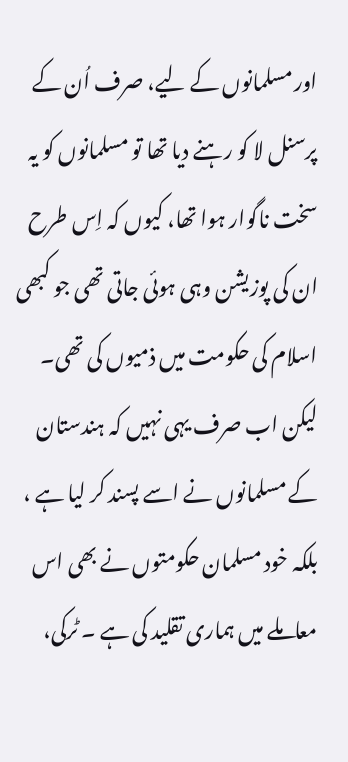اور مسلمانوں کے لیے، صرف اُن کے پرسنل لا کو رہنے دیا تھا تو مسلمانوں کو یہ سخت ناگوار ہوا تھا، کیوں کہ اِس طرح ان کی پوزیشن وہی ہوئی جاتی تھی جو کبھی اسلام کی حکومت میں ذمیوں کی تھی۔ لیکن اب صرف یہی نہیں کہ ہندستان کے مسلمانوں نے اسے پسند کر لیا ہے ، بلکہ خود مسلمان حکومتوں نے بھی اس معاملے میں ہماری تقلید کی ہے ۔ ٹرکی،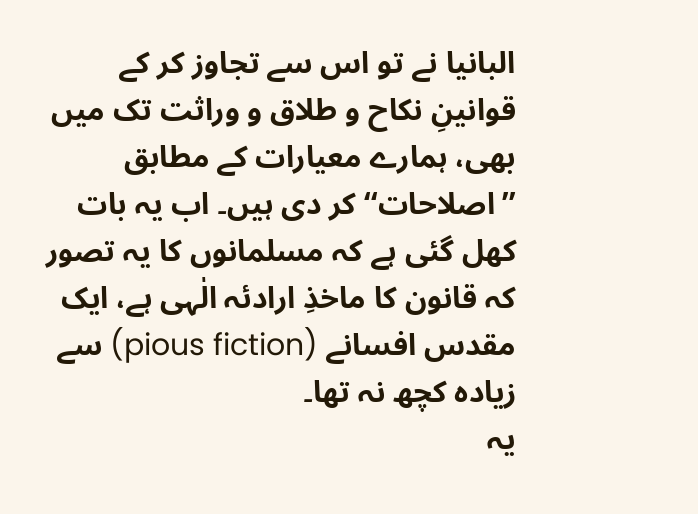البانیا نے تو اس سے تجاوز کر کے قوانینِ نکاح و طلاق و وراثت تک میں بھی، ہمارے معیارات کے مطابق ’’اصلاحات‘‘ کر دی ہیں۔ اب یہ بات کھل گئی ہے کہ مسلمانوں کا یہ تصور کہ قانون کا ماخذِ ارادئہ الٰہی ہے، ایک مقدس افسانے (pious fiction) سے زیادہ کچھ نہ تھا۔
یہ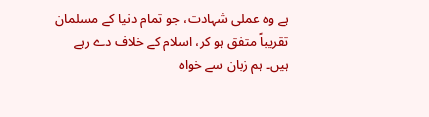ہے وہ عملی شہادت، جو تمام دنیا کے مسلمان تقریباً متفق ہو کر، اسلام کے خلاف دے رہے ہیں۔ ہم زبان سے خواہ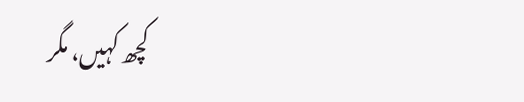کچھ کہیں، مگر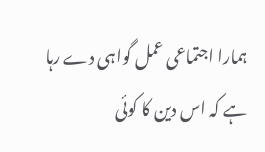ہمارا اجتماعی عمل گواہی دے رہا ہے کہ اس دین کا کوئی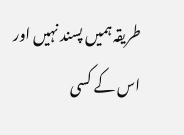طریقہ ہمیں پسند نہیں اور اس کے کسی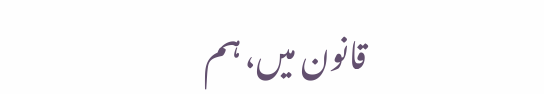قانون میں، ہم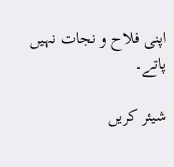اپنی فلاح و نجات نہیں پاتے۔

شیئر کریں